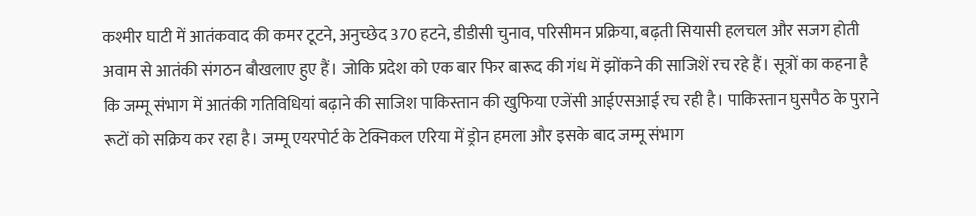कश्मीर घाटी में आतंकवाद की कमर टूटने, अनुच्छेद 370 हटने, डीडीसी चुनाव, परिसीमन प्रक्रिया, बढ़ती सियासी हलचल और सजग होती अवाम से आतंकी संगठन बौखलाए हुए हैं। जोकि प्रदेश को एक बार फिर बारूद की गंध में झोंकने की साजिशें रच रहे हैं। सूत्रों का कहना है कि जम्मू संभाग में आतंकी गतिविधियां बढ़ाने की साजिश पाकिस्तान की खुफिया एजेंसी आईएसआई रच रही है। पाकिस्तान घुसपैठ के पुराने रूटों को सक्रिय कर रहा है। जम्मू एयरपोर्ट के टेक्निकल एरिया में ड्रोन हमला और इसके बाद जम्मू संभाग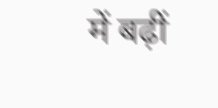में बढ़ीं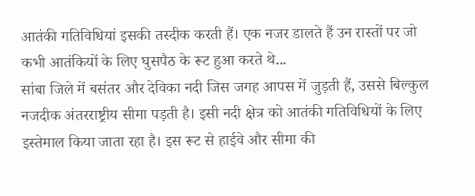आतंकी गतिविधियां इसकी तस्दीक करती हैं। एक नजर डालते हैं उन रास्तों पर जो कभी आतंकियों के लिए घुसपैठ के रूट हुआ करते थे...
सांबा जिले में बसंतर और देविका नदी जिस जगह आपस में जुड़ती हैं, उससे बिल्कुल नजदीक अंतरराष्ट्रीय सीमा पड़ती है। इसी नदी क्षेत्र को आतंकी गतिविधियों के लिए इस्तेमाल किया जाता रहा है। इस रूट से हाईवे और सीमा की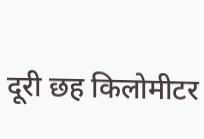दूरी छह किलोमीटर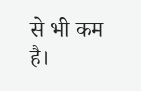से भी कम है।